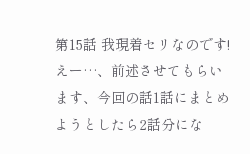第15話 我現着セリなのです!
えー…、前述させてもらいます、今回の話1話にまとめようとしたら2話分にな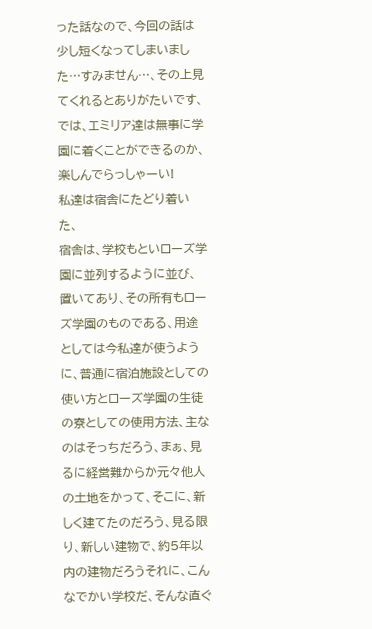った話なので、今回の話は少し短くなってしまいました…すみません…、その上見てくれるとありがたいです、では、エミリア達は無事に学園に着くことができるのか、楽しんでらっしゃーい!
私達は宿舎にたどり着いた、
宿舎は、学校もといローズ学園に並列するように並び、置いてあり、その所有もローズ学園のものである、用途としては今私達が使うように、普通に宿泊施設としての使い方とローズ学園の生徒の寮としての使用方法、主なのはそっちだろう、まぁ、見るに経営難からか元々他人の土地をかって、そこに、新しく建てたのだろう、見る限り、新しい建物で、約5年以内の建物だろうそれに、こんなでかい学校だ、そんな直ぐ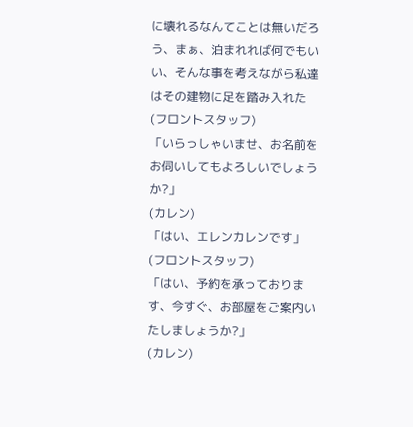に壊れるなんてことは無いだろう、まぁ、泊まれれば何でもいい、そんな事を考えながら私達はその建物に足を踏み入れた
(フロントスタッフ)
「いらっしゃいませ、お名前をお伺いしてもよろしいでしょうか?」
(カレン)
「はい、エレンカレンです」
(フロントスタッフ)
「はい、予約を承っております、今すぐ、お部屋をご案内いたしましょうか?」
(カレン)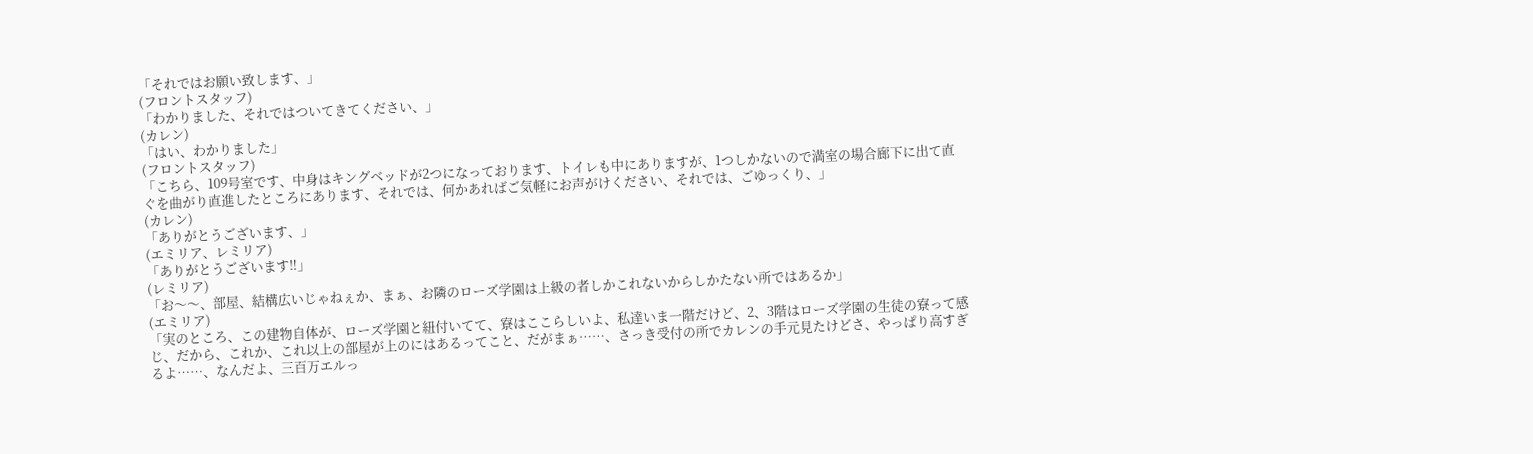「それではお願い致します、」
(フロントスタッフ)
「わかりました、それではついてきてください、」
(カレン)
「はい、わかりました」
(フロントスタッフ)
「こちら、109号室です、中身はキングベッドが2つになっております、トイレも中にありますが、1つしかないので満室の場合廊下に出て直ぐを曲がり直進したところにあります、それでは、何かあればご気軽にお声がけください、それでは、ごゆっくり、」
(カレン)
「ありがとうございます、」
(エミリア、レミリア)
「ありがとうございます‼」
(レミリア)
「お〜〜、部屋、結構広いじゃねぇか、まぁ、お隣のローズ学園は上級の者しかこれないからしかたない所ではあるか」
(エミリア)
「実のところ、この建物自体が、ローズ学園と紐付いてて、寮はここらしいよ、私達いま一階だけど、2、3階はローズ学園の生徒の寮って感じ、だから、これか、これ以上の部屋が上のにはあるってこと、だがまぁ……、さっき受付の所でカレンの手元見たけどさ、やっぱり高すぎるよ……、なんだよ、三百万エルっ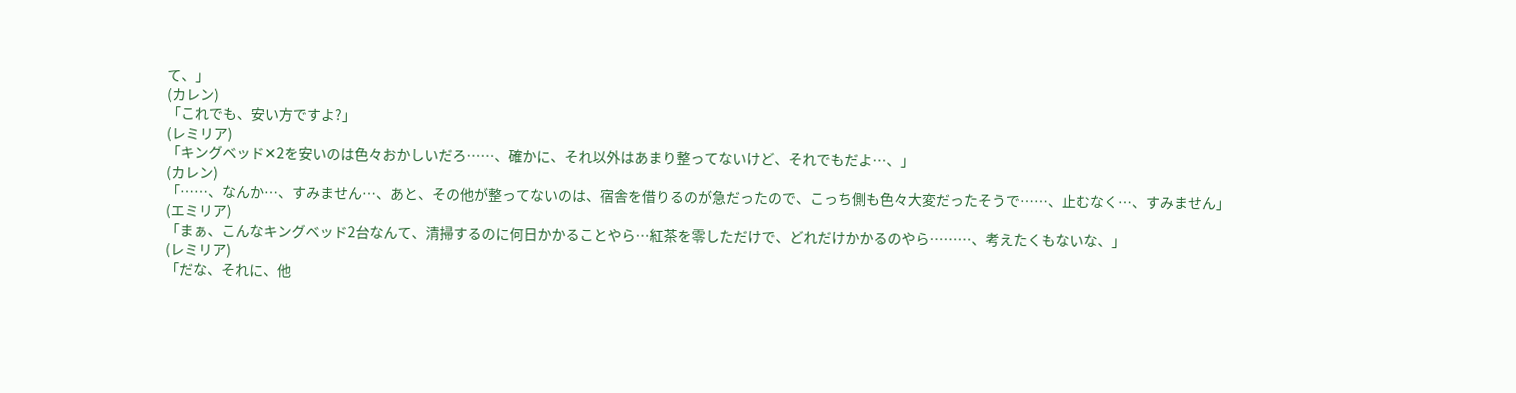て、」
(カレン)
「これでも、安い方ですよ?」
(レミリア)
「キングベッド✕2を安いのは色々おかしいだろ……、確かに、それ以外はあまり整ってないけど、それでもだよ…、」
(カレン)
「……、なんか…、すみません…、あと、その他が整ってないのは、宿舎を借りるのが急だったので、こっち側も色々大変だったそうで……、止むなく…、すみません」
(エミリア)
「まぁ、こんなキングベッド2台なんて、清掃するのに何日かかることやら…紅茶を零しただけで、どれだけかかるのやら………、考えたくもないな、」
(レミリア)
「だな、それに、他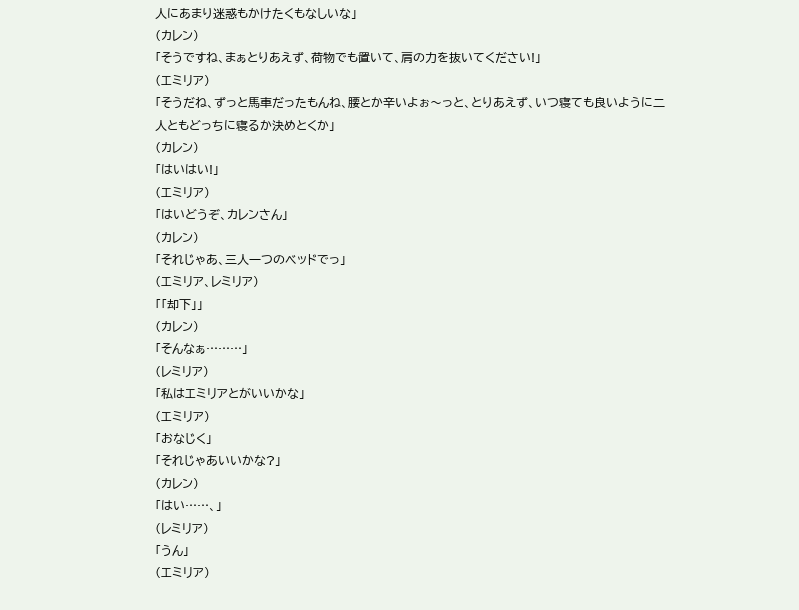人にあまり迷惑もかけたくもなしいな」
(カレン)
「そうですね、まぁとりあえず、荷物でも置いて、肩の力を抜いてください!」
(エミリア)
「そうだね、ずっと馬車だったもんね、腰とか辛いよぉ〜っと、とりあえず、いつ寝ても良いように二人ともどっちに寝るか決めとくか」
(カレン)
「はいはい!」
(エミリア)
「はいどうぞ、カレンさん」
(カレン)
「それじゃあ、三人一つのベッドでっ」
(エミリア、レミリア)
「「却下」」
(カレン)
「そんなぁ………」
(レミリア)
「私はエミリアとがいいかな」
(エミリア)
「おなじく」
「それじゃあいいかな?」
(カレン)
「はい……、」
(レミリア)
「うん」
(エミリア)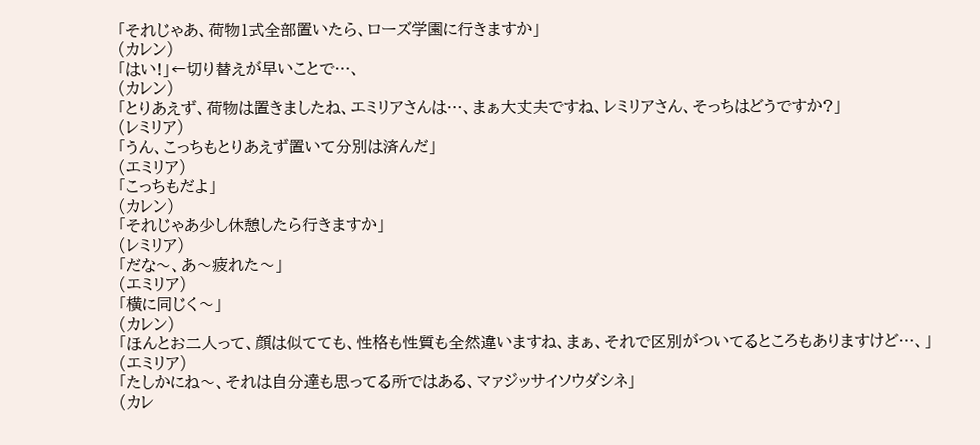「それじゃあ、荷物1式全部置いたら、ローズ学園に行きますか」
(カレン)
「はい!」←切り替えが早いことで…、
(カレン)
「とりあえず、荷物は置きましたね、エミリアさんは…、まぁ大丈夫ですね、レミリアさん、そっちはどうですか?」
(レミリア)
「うん、こっちもとりあえず置いて分別は済んだ」
(エミリア)
「こっちもだよ」
(カレン)
「それじゃあ少し休憩したら行きますか」
(レミリア)
「だな〜、あ〜疲れた〜」
(エミリア)
「横に同じく〜」
(カレン)
「ほんとお二人って、顔は似てても、性格も性質も全然違いますね、まぁ、それで区別がついてるところもありますけど…、」
(エミリア)
「たしかにね〜、それは自分達も思ってる所ではある、マァジッサイソウダシネ」
(カレ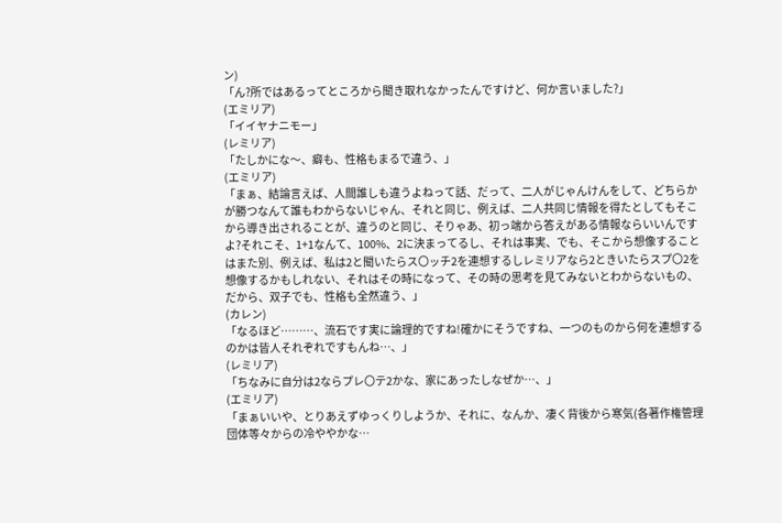ン)
「ん?所ではあるってところから聞き取れなかったんですけど、何か言いました?」
(エミリア)
「イイヤナニモー」
(レミリア)
「たしかにな〜、癖も、性格もまるで違う、」
(エミリア)
「まぁ、結論言えば、人間誰しも違うよねって話、だって、二人がじゃんけんをして、どちらかが勝つなんて誰もわからないじゃん、それと同じ、例えば、二人共同じ情報を得たとしてもそこから導き出されることが、違うのと同じ、そりゃあ、初っ端から答えがある情報ならいいんですよ?それこそ、1+1なんて、100%、2に決まってるし、それは事実、でも、そこから想像することはまた別、例えば、私は2と聞いたらス〇ッチ2を連想するしレミリアなら2ときいたらスプ〇2を想像するかもしれない、それはその時になって、その時の思考を見てみないとわからないもの、だから、双子でも、性格も全然違う、」
(カレン)
「なるほど………、流石です実に論理的ですね!確かにそうですね、一つのものから何を連想するのかは皆人それぞれですもんね…、」
(レミリア)
「ちなみに自分は2ならプレ〇テ2かな、家にあったしなぜか…、」
(エミリア)
「まぁいいや、とりあえずゆっくりしようか、それに、なんか、凄く背後から寒気(各著作権管理団体等々からの冷ややかな…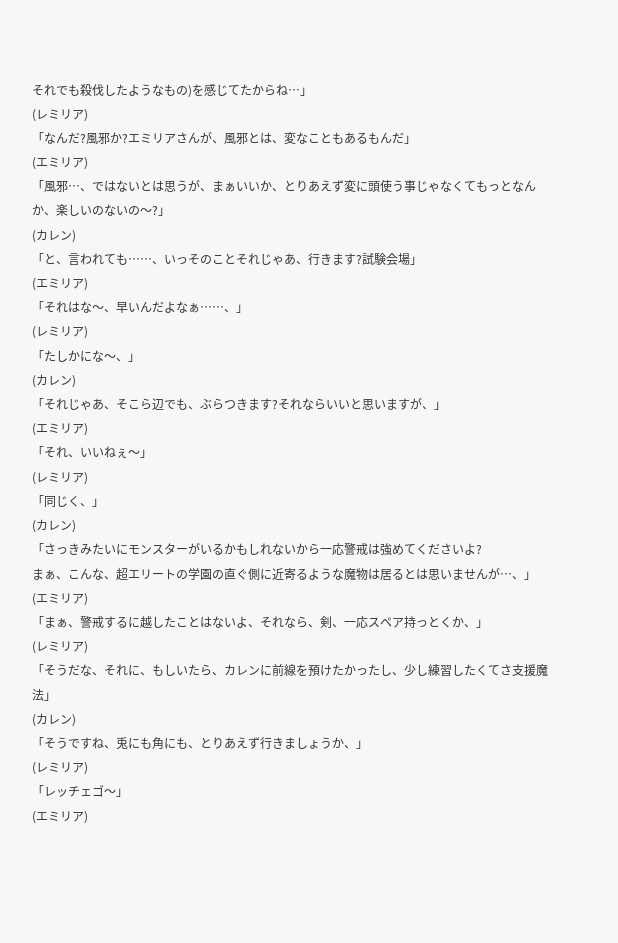それでも殺伐したようなもの)を感じてたからね…」
(レミリア)
「なんだ?風邪か?エミリアさんが、風邪とは、変なこともあるもんだ」
(エミリア)
「風邪…、ではないとは思うが、まぁいいか、とりあえず変に頭使う事じゃなくてもっとなんか、楽しいのないの〜?」
(カレン)
「と、言われても……、いっそのことそれじゃあ、行きます?試験会場」
(エミリア)
「それはな〜、早いんだよなぁ……、」
(レミリア)
「たしかにな〜、」
(カレン)
「それじゃあ、そこら辺でも、ぶらつきます?それならいいと思いますが、」
(エミリア)
「それ、いいねぇ〜」
(レミリア)
「同じく、」
(カレン)
「さっきみたいにモンスターがいるかもしれないから一応警戒は強めてくださいよ?
まぁ、こんな、超エリートの学園の直ぐ側に近寄るような魔物は居るとは思いませんが…、」
(エミリア)
「まぁ、警戒するに越したことはないよ、それなら、剣、一応スペア持っとくか、」
(レミリア)
「そうだな、それに、もしいたら、カレンに前線を預けたかったし、少し練習したくてさ支援魔法」
(カレン)
「そうですね、兎にも角にも、とりあえず行きましょうか、」
(レミリア)
「レッチェゴ〜」
(エミリア)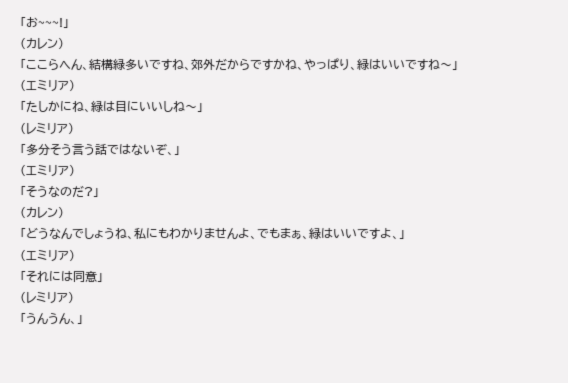「お~~~!」
(カレン)
「ここらへん、結構緑多いですね、郊外だからですかね、やっぱり、緑はいいですね〜」
(エミリア)
「たしかにね、緑は目にいいしね〜」
(レミリア)
「多分そう言う話ではないぞ、」
(エミリア)
「そうなのだ?」
(カレン)
「どうなんでしょうね、私にもわかりませんよ、でもまぁ、緑はいいですよ、」
(エミリア)
「それには同意」
(レミリア)
「うんうん、」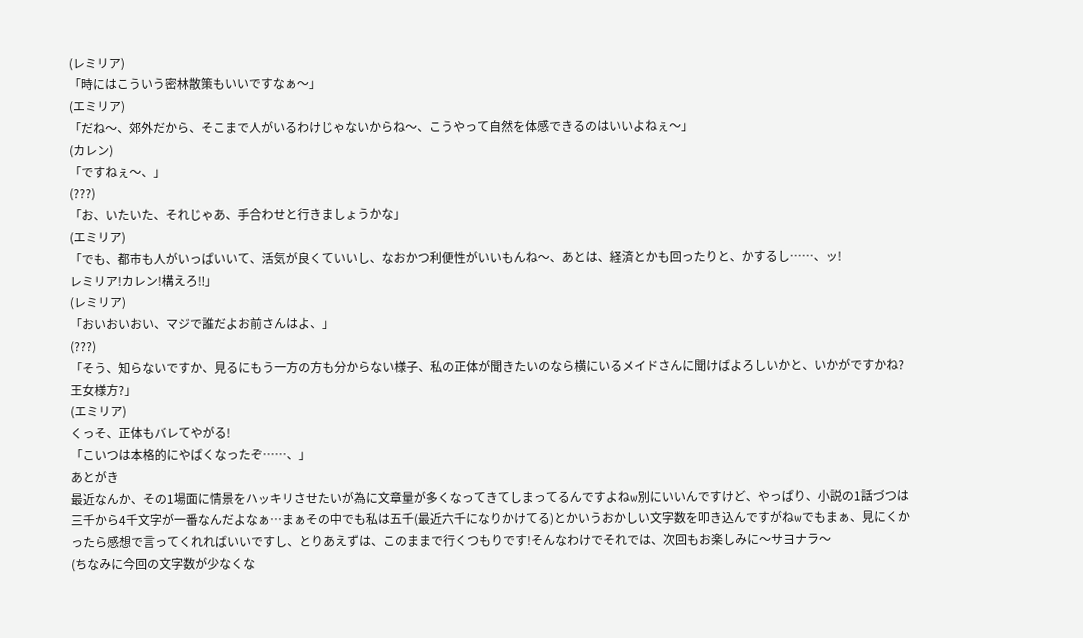(レミリア)
「時にはこういう密林散策もいいですなぁ〜」
(エミリア)
「だね〜、郊外だから、そこまで人がいるわけじゃないからね〜、こうやって自然を体感できるのはいいよねぇ〜」
(カレン)
「ですねぇ〜、」
(???)
「お、いたいた、それじゃあ、手合わせと行きましょうかな」
(エミリア)
「でも、都市も人がいっぱいいて、活気が良くていいし、なおかつ利便性がいいもんね〜、あとは、経済とかも回ったりと、かするし……、ッ!
レミリア!カレン!構えろ‼」
(レミリア)
「おいおいおい、マジで誰だよお前さんはよ、」
(???)
「そう、知らないですか、見るにもう一方の方も分からない様子、私の正体が聞きたいのなら横にいるメイドさんに聞けばよろしいかと、いかがですかね?王女様方?」
(エミリア)
くっそ、正体もバレてやがる!
「こいつは本格的にやばくなったぞ……、」
あとがき
最近なんか、その1場面に情景をハッキリさせたいが為に文章量が多くなってきてしまってるんですよねw別にいいんですけど、やっぱり、小説の1話づつは三千から4千文字が一番なんだよなぁ…まぁその中でも私は五千(最近六千になりかけてる)とかいうおかしい文字数を叩き込んですがねwでもまぁ、見にくかったら感想で言ってくれればいいですし、とりあえずは、このままで行くつもりです!そんなわけでそれでは、次回もお楽しみに〜サヨナラ〜
(ちなみに今回の文字数が少なくな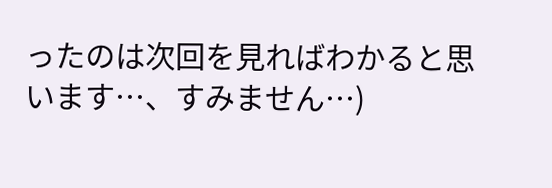ったのは次回を見ればわかると思います…、すみません…)